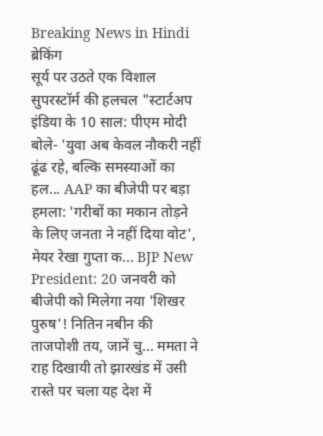Breaking News in Hindi
ब्रेकिंग
सूर्य पर उठते एक विशाल सुपरस्टॉर्म की हलचल "स्टार्टअप इंडिया के 10 साल: पीएम मोदी बोले- 'युवा अब केवल नौकरी नहीं ढूंढ रहे, बल्कि समस्याओं का हल... AAP का बीजेपी पर बड़ा हमला: 'गरीबों का मकान तोड़ने के लिए जनता ने नहीं दिया वोट', मेयर रेखा गुप्ता क... BJP New President: 20 जनवरी को बीजेपी को मिलेगा नया 'शिखर पुरुष'! नितिन नबीन की ताजपोशी तय, जानें चु... ममता ने राह दिखायी तो झारखंड में उसी रास्ते पर चला यह देश में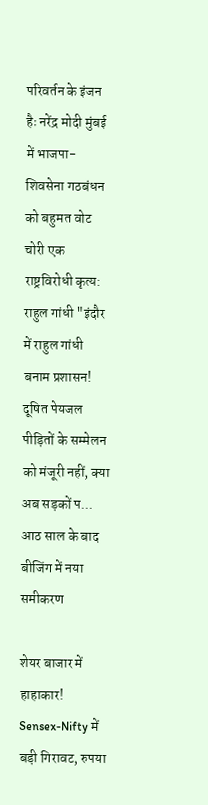परिवर्तन के इंजन हैः नरेंद्र मोदी मुंबई में भाजपा-शिवसेना गठबंधन को बहुमत वोट चोरी एक राष्ट्रविरोधी कृत्य: राहुल गांधी "इंदौर में राहुल गांधी बनाम प्रशासन! दूषित पेयजल पीड़ितों के सम्मेलन को मंजूरी नहीं, क्या अब सड़कों प... आठ साल के बाद बीजिंग में नया समीकरण

शेयर बाजार में हाहाकार! Sensex-Nifty में बड़ी गिरावट, रुपया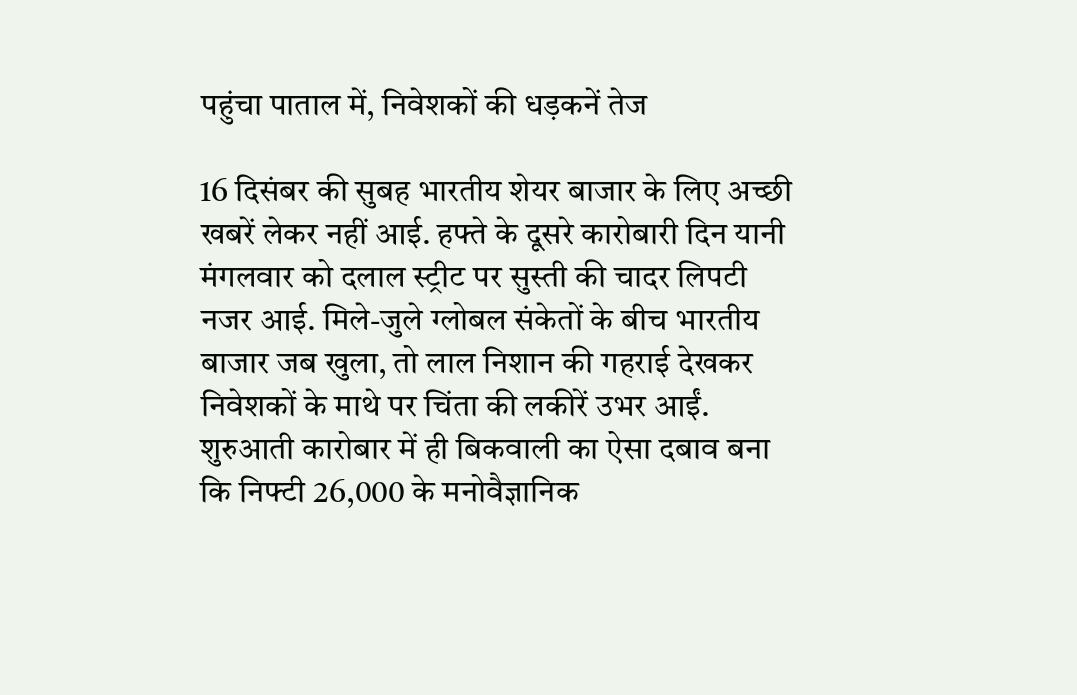पहुंचा पाताल में, निवेशकों की धड़कनें तेज

16 दिसंबर की सुबह भारतीय शेयर बाजार के लिए अच्छी खबरें लेकर नहीं आई. हफ्ते के दूसरे कारोबारी दिन यानी मंगलवार को दलाल स्ट्रीट पर सुस्ती की चादर लिपटी नजर आई. मिले-जुले ग्लोबल संकेतों के बीच भारतीय बाजार जब खुला, तो लाल निशान की गहराई देखकर निवेशकों के माथे पर चिंता की लकीरें उभर आईं. शुरुआती कारोबार में ही बिकवाली का ऐसा दबाव बना कि निफ्टी 26,000 के मनोवैज्ञानिक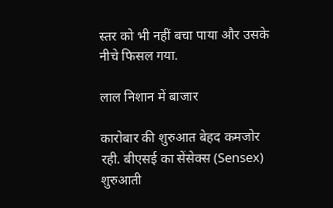स्तर को भी नहीं बचा पाया और उसके नीचे फिसल गया.

लाल निशान में बाजार

कारोबार की शुरुआत बेहद कमजोर रही. बीएसई का सेंसेक्स (Sensex) शुरुआती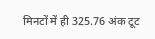मिनटों में ही 325.76 अंक टूट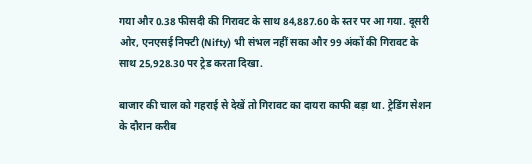गया और 0.38 फीसदी की गिरावट के साथ 84,887.60 के स्तर पर आ गया. दूसरी ओर, एनएसई निफ्टी (Nifty) भी संभल नहीं सका और 99 अंकों की गिरावट के साथ 25,928.30 पर ट्रेड करता दिखा.

बाजार की चाल को गहराई से देखें तो गिरावट का दायरा काफी बड़ा था. ट्रेडिंग सेशन के दौरान करीब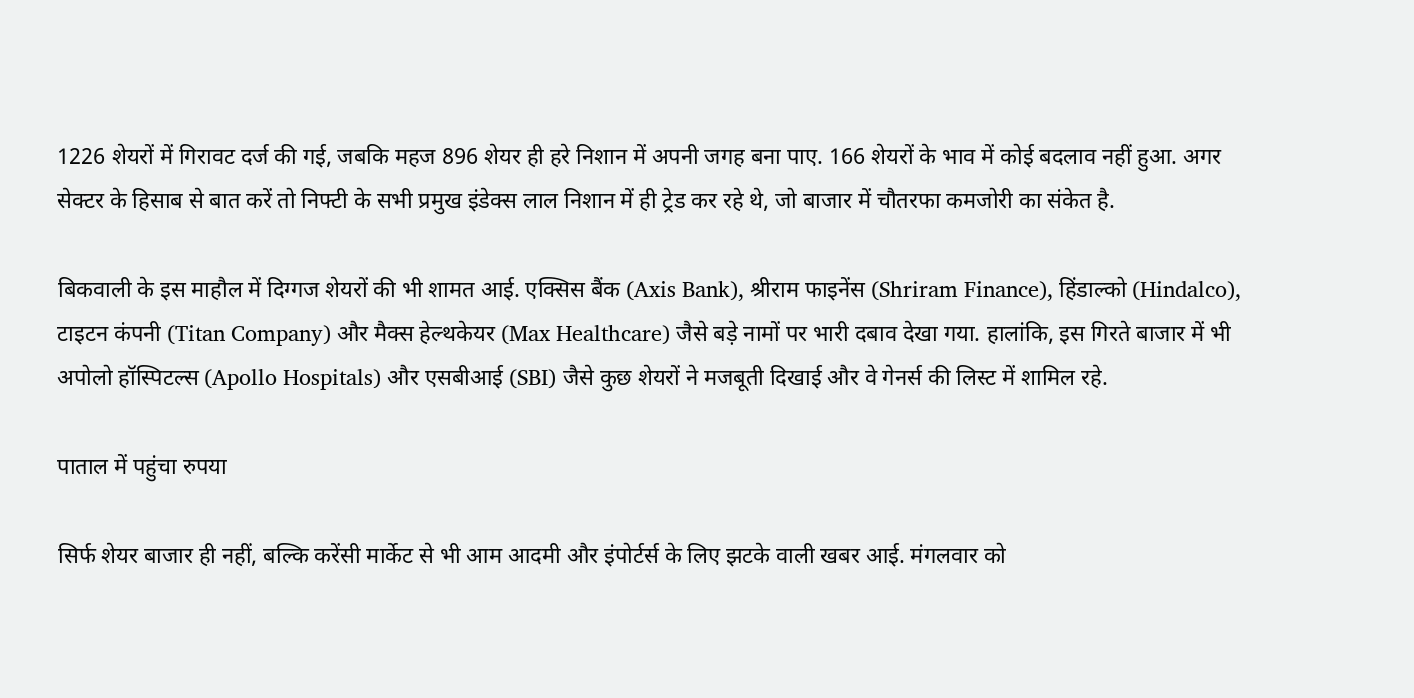1226 शेयरों में गिरावट दर्ज की गई, जबकि महज 896 शेयर ही हरे निशान में अपनी जगह बना पाए. 166 शेयरों के भाव में कोई बदलाव नहीं हुआ. अगर सेक्टर के हिसाब से बात करें तो निफ्टी के सभी प्रमुख इंडेक्स लाल निशान में ही ट्रेड कर रहे थे, जो बाजार में चौतरफा कमजोरी का संकेत है.

बिकवाली के इस माहौल में दिग्गज शेयरों की भी शामत आई. एक्सिस बैंक (Axis Bank), श्रीराम फाइनेंस (Shriram Finance), हिंडाल्को (Hindalco), टाइटन कंपनी (Titan Company) और मैक्स हेल्थकेयर (Max Healthcare) जैसे बड़े नामों पर भारी दबाव देखा गया. हालांकि, इस गिरते बाजार में भी अपोलो हॉस्पिटल्स (Apollo Hospitals) और एसबीआई (SBI) जैसे कुछ शेयरों ने मजबूती दिखाई और वे गेनर्स की लिस्ट में शामिल रहे.

पाताल में पहुंचा रुपया

सिर्फ शेयर बाजार ही नहीं, बल्कि करेंसी मार्केट से भी आम आदमी और इंपोर्टर्स के लिए झटके वाली खबर आई. मंगलवार को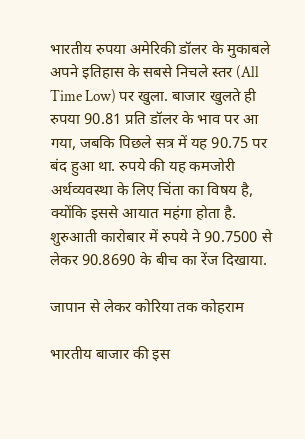भारतीय रुपया अमेरिकी डॉलर के मुकाबले अपने इतिहास के सबसे निचले स्तर (All Time Low) पर खुला. बाजार खुलते ही रुपया 90.81 प्रति डॉलर के भाव पर आ गया, जबकि पिछले सत्र में यह 90.75 पर बंद हुआ था. रुपये की यह कमजोरी अर्थव्यवस्था के लिए चिंता का विषय है, क्योंकि इससे आयात महंगा होता है. शुरुआती कारोबार में रुपये ने 90.7500 से लेकर 90.8690 के बीच का रेंज दिखाया.

जापान से लेकर कोरिया तक कोहराम

भारतीय बाजार की इस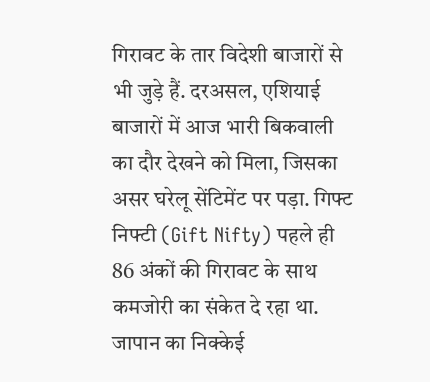गिरावट के तार विदेशी बाजारों से भी जुड़े हैं. दरअसल, एशियाई बाजारों में आज भारी बिकवाली का दौर देखने को मिला, जिसका असर घरेलू सेंटिमेंट पर पड़ा. गिफ्ट निफ्टी (Gift Nifty) पहले ही 86 अंकों की गिरावट के साथ कमजोरी का संकेत दे रहा था. जापान का निक्केई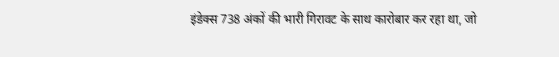इंडेक्स 738 अंकों की भारी गिरावट के साथ कारोबार कर रहा था, जो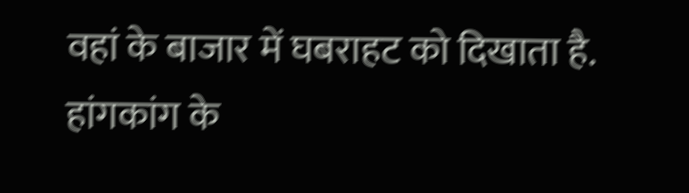वहां के बाजार में घबराहट को दिखाता है. हांगकांग के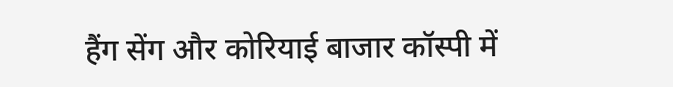हैंग सेंग और कोरियाई बाजार कॉस्पी में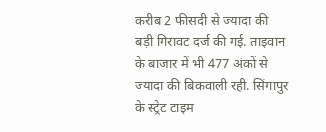करीब 2 फीसदी से ज्यादा की बड़ी गिरावट दर्ज की गई. ताइवान के बाजार में भी 477 अंकों से ज्यादा की बिकवाली रही. सिंगापुर के स्ट्रेट टाइम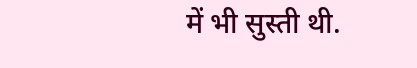में भी सुस्ती थी.